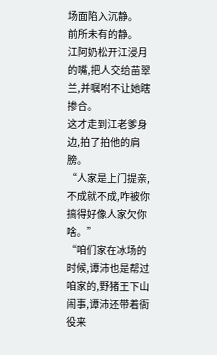场面陷入沉静。
前所未有的静。
江阿奶松开江浸月的嘴,把人交给苗翠兰,并嘱咐不让她瞎掺合。
这才走到江老爹身边,拍了拍他的肩膀。
“人家是上门提亲,不成就不成,咋被你搞得好像人家欠你啥。”
“咱们家在冰场的时候,谭沛也是帮过咱家的,野猪王下山闹事,谭沛还带着衙役来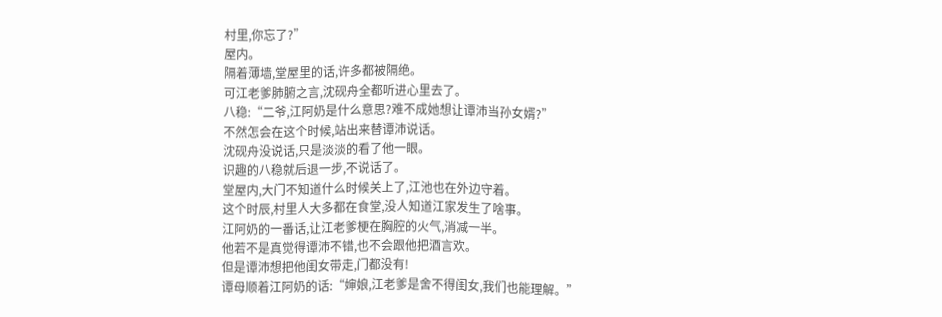村里,你忘了?”
屋内。
隔着薄墙,堂屋里的话,许多都被隔绝。
可江老爹肺腑之言,沈砚舟全都听进心里去了。
八稳:“二爷,江阿奶是什么意思?难不成她想让谭沛当孙女婿?”
不然怎会在这个时候,站出来替谭沛说话。
沈砚舟没说话,只是淡淡的看了他一眼。
识趣的八稳就后退一步,不说话了。
堂屋内,大门不知道什么时候关上了,江池也在外边守着。
这个时辰,村里人大多都在食堂,没人知道江家发生了啥事。
江阿奶的一番话,让江老爹梗在胸腔的火气,消减一半。
他若不是真觉得谭沛不错,也不会跟他把酒言欢。
但是谭沛想把他闺女带走,门都没有!
谭母顺着江阿奶的话:“婶娘,江老爹是舍不得闺女,我们也能理解。”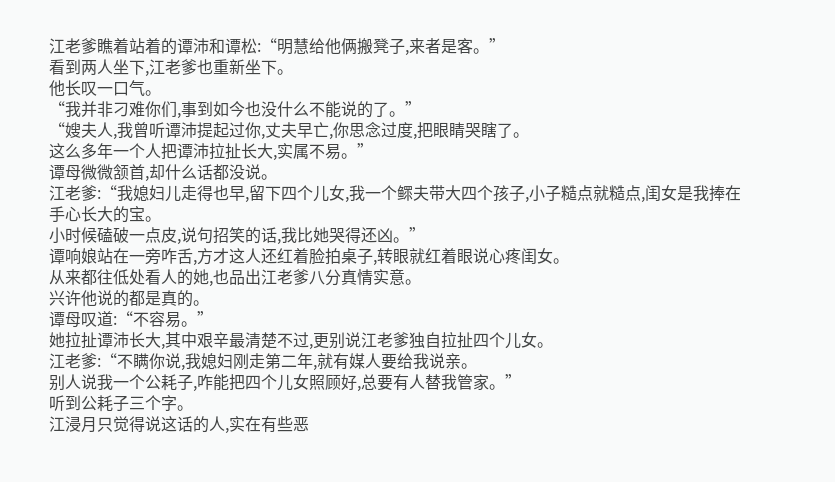江老爹瞧着站着的谭沛和谭松:“明慧给他俩搬凳子,来者是客。”
看到两人坐下,江老爹也重新坐下。
他长叹一口气。
“我并非刁难你们,事到如今也没什么不能说的了。”
“嫂夫人,我曾听谭沛提起过你,丈夫早亡,你思念过度,把眼睛哭瞎了。
这么多年一个人把谭沛拉扯长大,实属不易。”
谭母微微颔首,却什么话都没说。
江老爹:“我媳妇儿走得也早,留下四个儿女,我一个鳏夫带大四个孩子,小子糙点就糙点,闺女是我捧在手心长大的宝。
小时候磕破一点皮,说句招笑的话,我比她哭得还凶。”
谭响娘站在一旁咋舌,方才这人还红着脸拍桌子,转眼就红着眼说心疼闺女。
从来都往低处看人的她,也品出江老爹八分真情实意。
兴许他说的都是真的。
谭母叹道:“不容易。”
她拉扯谭沛长大,其中艰辛最清楚不过,更别说江老爹独自拉扯四个儿女。
江老爹:“不瞒你说,我媳妇刚走第二年,就有媒人要给我说亲。
别人说我一个公耗子,咋能把四个儿女照顾好,总要有人替我管家。”
听到公耗子三个字。
江浸月只觉得说这话的人,实在有些恶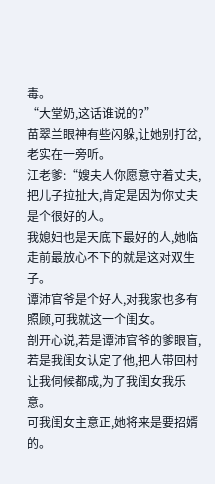毒。
“大堂奶,这话谁说的?”
苗翠兰眼神有些闪躲,让她别打岔,老实在一旁听。
江老爹:“嫂夫人你愿意守着丈夫,把儿子拉扯大,肯定是因为你丈夫是个很好的人。
我媳妇也是天底下最好的人,她临走前最放心不下的就是这对双生子。
谭沛官爷是个好人,对我家也多有照顾,可我就这一个闺女。
剖开心说,若是谭沛官爷的爹眼盲,若是我闺女认定了他,把人带回村让我伺候都成,为了我闺女我乐意。
可我闺女主意正,她将来是要招婿的。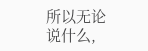所以无论说什么,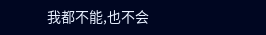我都不能,也不会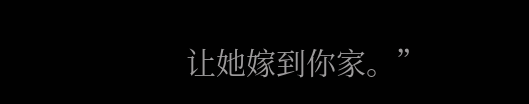让她嫁到你家。”